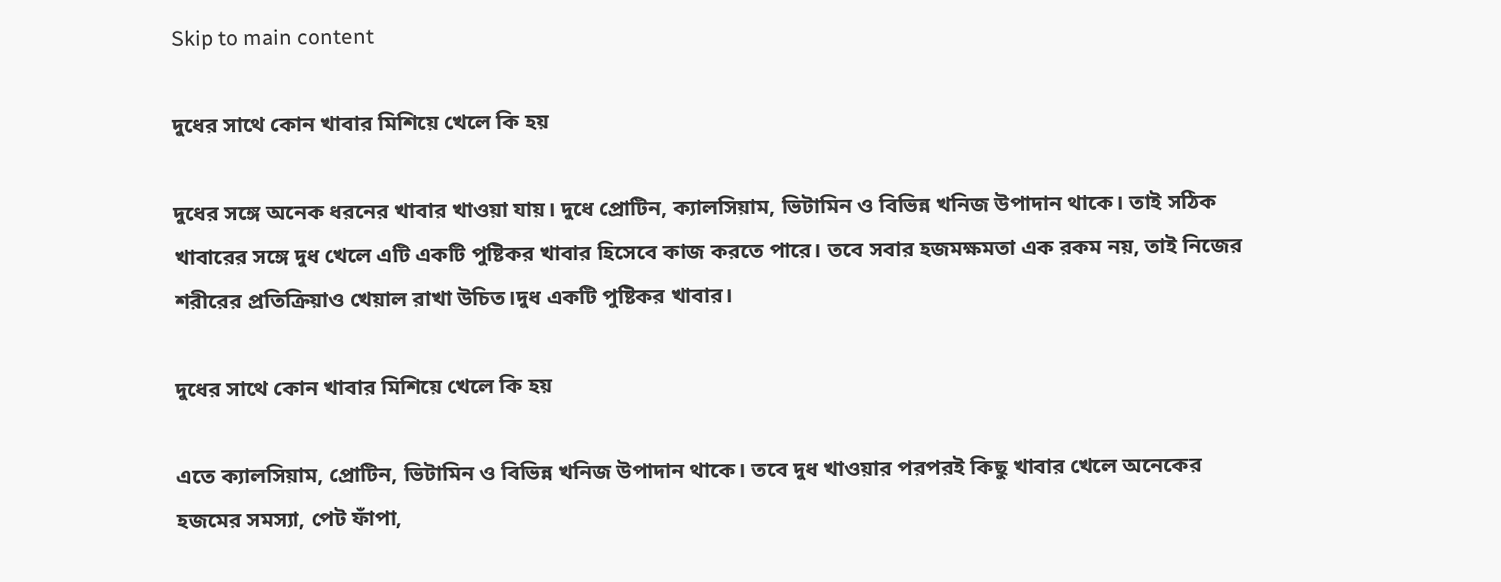Skip to main content

দুধের সাথে কোন খাবার মিশিয়ে খেলে কি হয়

দুধের সঙ্গে অনেক ধরনের খাবার খাওয়া যায়। দুধে প্রোটিন, ক্যালসিয়াম, ভিটামিন ও বিভিন্ন খনিজ উপাদান থাকে। তাই সঠিক খাবারের সঙ্গে দুধ খেলে এটি একটি পুষ্টিকর খাবার হিসেবে কাজ করতে পারে। তবে সবার হজমক্ষমতা এক রকম নয়, তাই নিজের শরীরের প্রতিক্রিয়াও খেয়াল রাখা উচিত।দুধ একটি পুষ্টিকর খাবার।

দুধের সাথে কোন খাবার মিশিয়ে খেলে কি হয়

এতে ক্যালসিয়াম, প্রোটিন, ভিটামিন ও বিভিন্ন খনিজ উপাদান থাকে। তবে দুধ খাওয়ার পরপরই কিছু খাবার খেলে অনেকের হজমের সমস্যা, পেট ফাঁপা,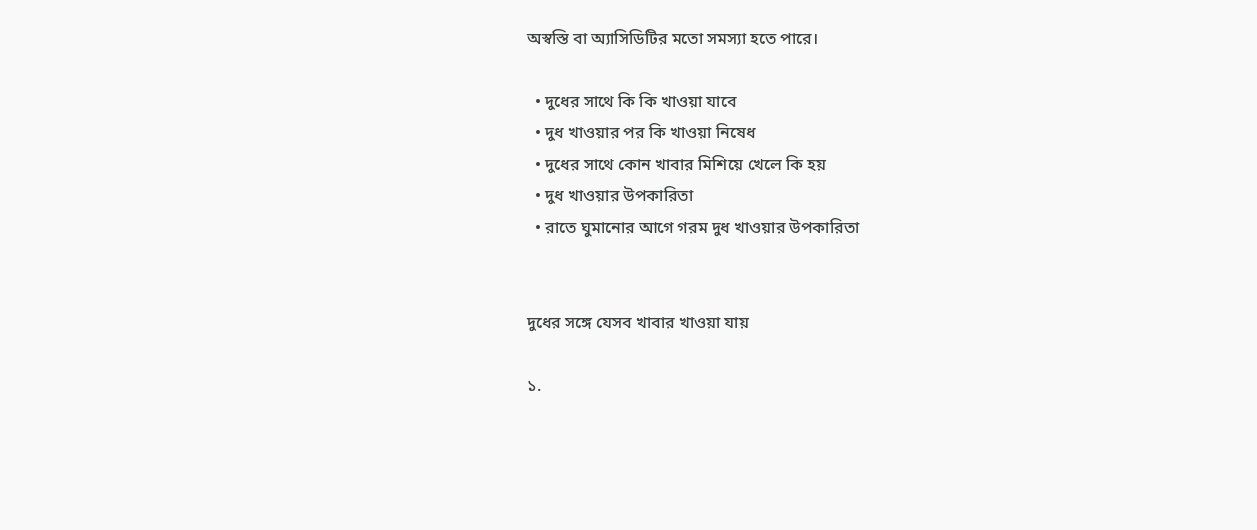অস্বস্তি বা অ্যাসিডিটির মতো সমস্যা হতে পারে।

  • দুধের সাথে কি কি খাওয়া যাবে
  • দুধ খাওয়ার পর কি খাওয়া নিষেধ
  • দুধের সাথে কোন খাবার মিশিয়ে খেলে কি হয়
  • দুধ খাওয়ার উপকারিতা
  • রাতে ঘুমানোর আগে গরম দুধ খাওয়ার উপকারিতা


দুধের সঙ্গে যেসব খাবার খাওয়া যায়

১.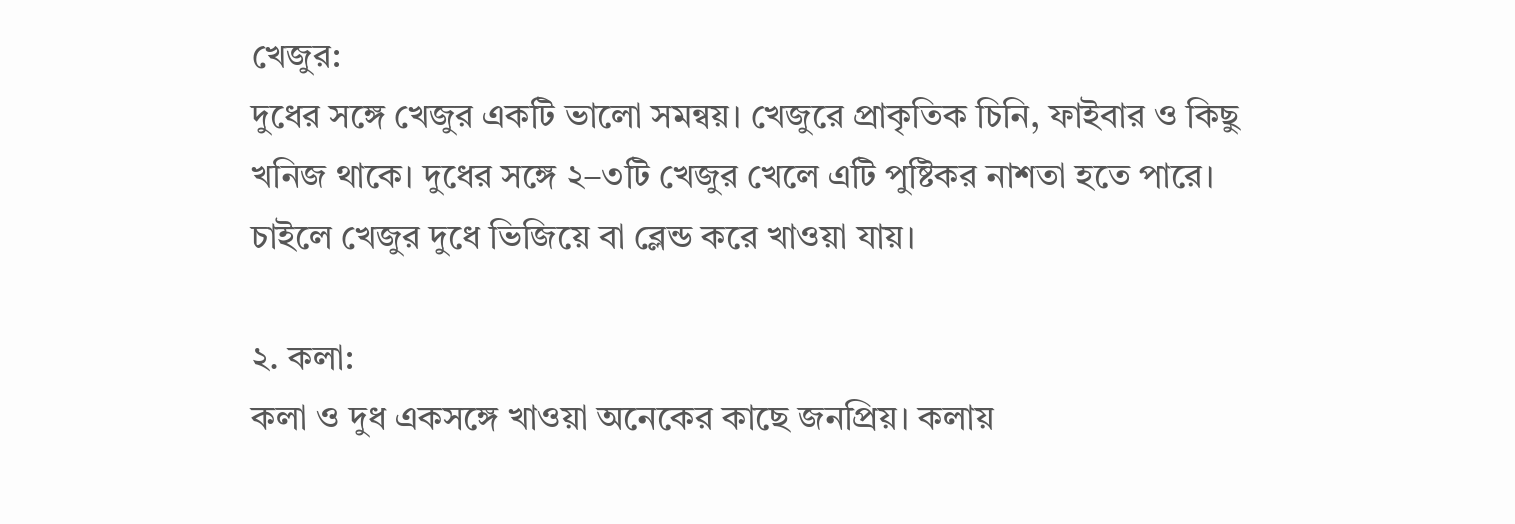খেজুর:
দুধের সঙ্গে খেজুর একটি ভালো সমন্বয়। খেজুরে প্রাকৃতিক চিনি, ফাইবার ও কিছু খনিজ থাকে। দুধের সঙ্গে ২–৩টি খেজুর খেলে এটি পুষ্টিকর নাশতা হতে পারে। চাইলে খেজুর দুধে ভিজিয়ে বা ব্লেন্ড করে খাওয়া যায়।

২. কলা:
কলা ও দুধ একসঙ্গে খাওয়া অনেকের কাছে জনপ্রিয়। কলায়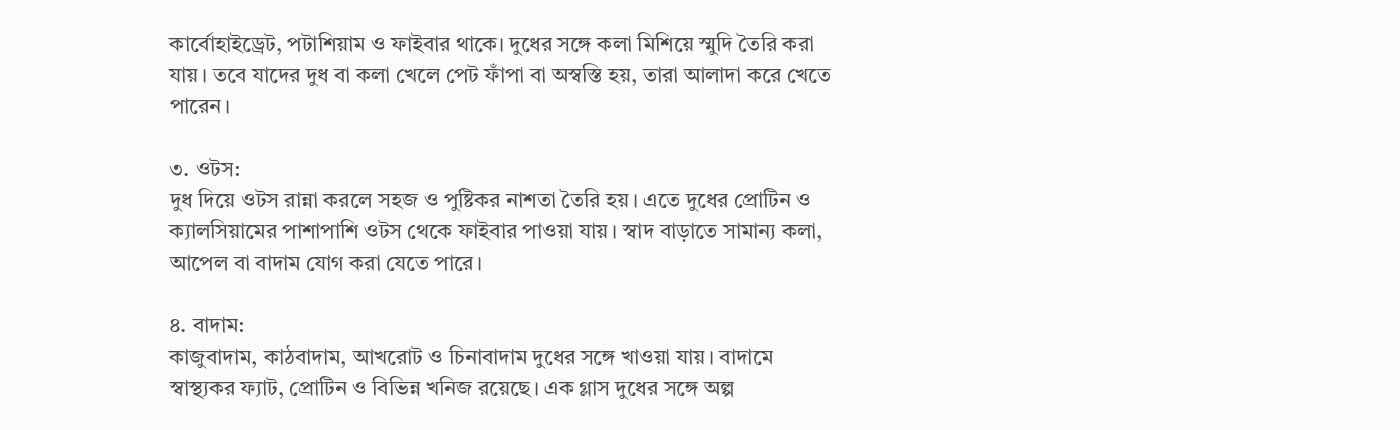কার্বোহাইড্রেট, পটাশিয়াম ও ফাইবার থাকে। দুধের সঙ্গে কলা মিশিয়ে স্মুদি তৈরি করা যায়। তবে যাদের দুধ বা কলা খেলে পেট ফাঁপা বা অস্বস্তি হয়, তারা আলাদা করে খেতে পারেন।

৩. ওটস:
দুধ দিয়ে ওটস রান্না করলে সহজ ও পুষ্টিকর নাশতা তৈরি হয়। এতে দুধের প্রোটিন ও ক্যালসিয়ামের পাশাপাশি ওটস থেকে ফাইবার পাওয়া যায়। স্বাদ বাড়াতে সামান্য কলা, আপেল বা বাদাম যোগ করা যেতে পারে।

৪. বাদাম:
কাজুবাদাম, কাঠবাদাম, আখরোট ও চিনাবাদাম দুধের সঙ্গে খাওয়া যায়। বাদামে স্বাস্থ্যকর ফ্যাট, প্রোটিন ও বিভিন্ন খনিজ রয়েছে। এক গ্লাস দুধের সঙ্গে অল্প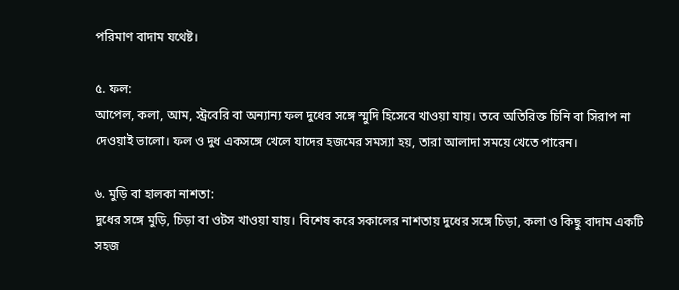পরিমাণ বাদাম যথেষ্ট।

৫. ফল:
আপেল, কলা, আম, স্ট্রবেরি বা অন্যান্য ফল দুধের সঙ্গে স্মুদি হিসেবে খাওয়া যায়। তবে অতিরিক্ত চিনি বা সিরাপ না দেওয়াই ভালো। ফল ও দুধ একসঙ্গে খেলে যাদের হজমের সমস্যা হয়, তারা আলাদা সময়ে খেতে পারেন।

৬. মুড়ি বা হালকা নাশতা:
দুধের সঙ্গে মুড়ি, চিড়া বা ওটস খাওয়া যায়। বিশেষ করে সকালের নাশতায় দুধের সঙ্গে চিড়া, কলা ও কিছু বাদাম একটি সহজ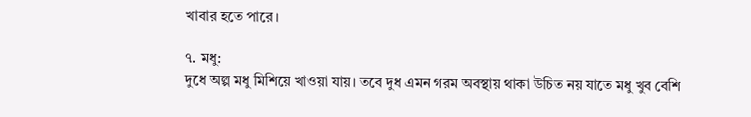খাবার হতে পারে।

৭. মধু:
দুধে অল্প মধু মিশিয়ে খাওয়া যায়। তবে দুধ এমন গরম অবস্থায় থাকা উচিত নয় যাতে মধু খুব বেশি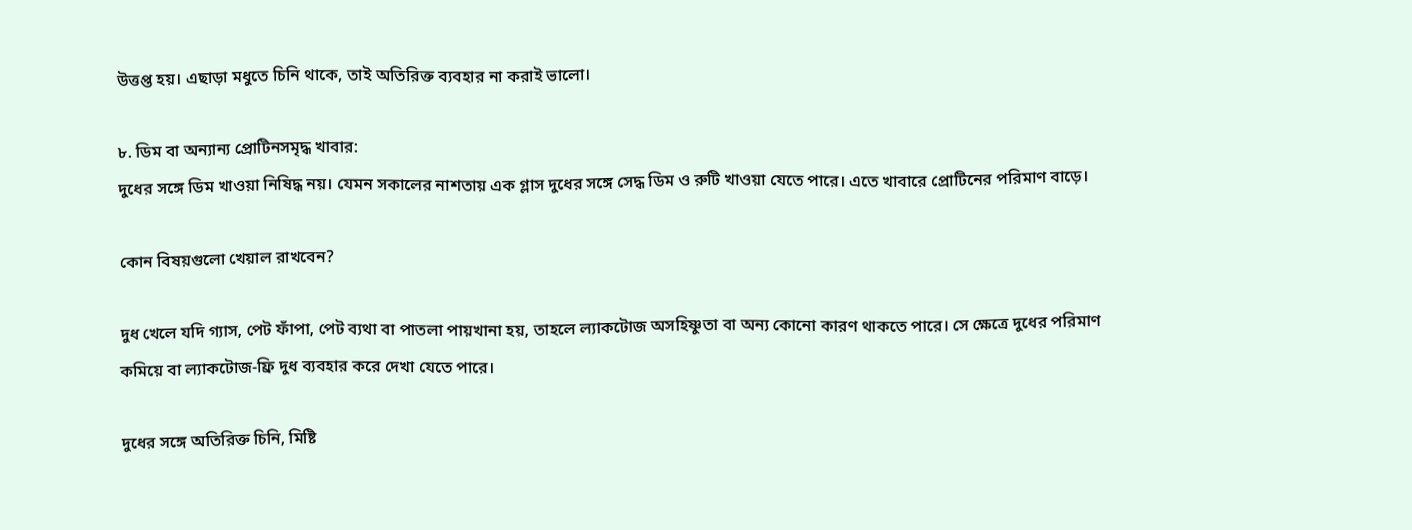উত্তপ্ত হয়। এছাড়া মধুতে চিনি থাকে, তাই অতিরিক্ত ব্যবহার না করাই ভালো।

৮. ডিম বা অন্যান্য প্রোটিনসমৃদ্ধ খাবার:
দুধের সঙ্গে ডিম খাওয়া নিষিদ্ধ নয়। যেমন সকালের নাশতায় এক গ্লাস দুধের সঙ্গে সেদ্ধ ডিম ও রুটি খাওয়া যেতে পারে। এতে খাবারে প্রোটিনের পরিমাণ বাড়ে।

কোন বিষয়গুলো খেয়াল রাখবেন?

দুধ খেলে যদি গ্যাস, পেট ফাঁপা, পেট ব্যথা বা পাতলা পায়খানা হয়, তাহলে ল্যাকটোজ অসহিষ্ণুতা বা অন্য কোনো কারণ থাকতে পারে। সে ক্ষেত্রে দুধের পরিমাণ কমিয়ে বা ল্যাকটোজ-ফ্রি দুধ ব্যবহার করে দেখা যেতে পারে।

দুধের সঙ্গে অতিরিক্ত চিনি, মিষ্টি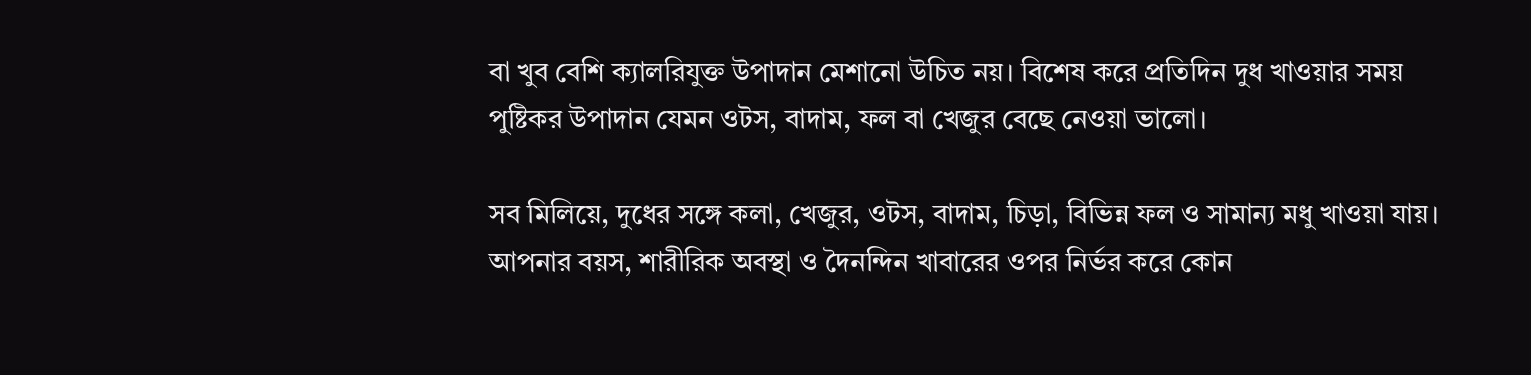বা খুব বেশি ক্যালরিযুক্ত উপাদান মেশানো উচিত নয়। বিশেষ করে প্রতিদিন দুধ খাওয়ার সময় পুষ্টিকর উপাদান যেমন ওটস, বাদাম, ফল বা খেজুর বেছে নেওয়া ভালো।

সব মিলিয়ে, দুধের সঙ্গে কলা, খেজুর, ওটস, বাদাম, চিড়া, বিভিন্ন ফল ও সামান্য মধু খাওয়া যায়। আপনার বয়স, শারীরিক অবস্থা ও দৈনন্দিন খাবারের ওপর নির্ভর করে কোন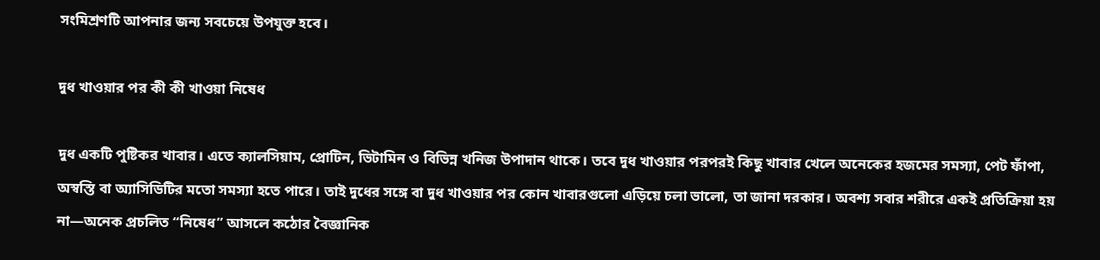সংমিশ্রণটি আপনার জন্য সবচেয়ে উপযুক্ত হবে।

দুধ খাওয়ার পর কী কী খাওয়া নিষেধ

দুধ একটি পুষ্টিকর খাবার। এতে ক্যালসিয়াম, প্রোটিন, ভিটামিন ও বিভিন্ন খনিজ উপাদান থাকে। তবে দুধ খাওয়ার পরপরই কিছু খাবার খেলে অনেকের হজমের সমস্যা, পেট ফাঁপা, অস্বস্তি বা অ্যাসিডিটির মতো সমস্যা হতে পারে। তাই দুধের সঙ্গে বা দুধ খাওয়ার পর কোন খাবারগুলো এড়িয়ে চলা ভালো, তা জানা দরকার। অবশ্য সবার শরীরে একই প্রতিক্রিয়া হয় না—অনেক প্রচলিত “নিষেধ” আসলে কঠোর বৈজ্ঞানিক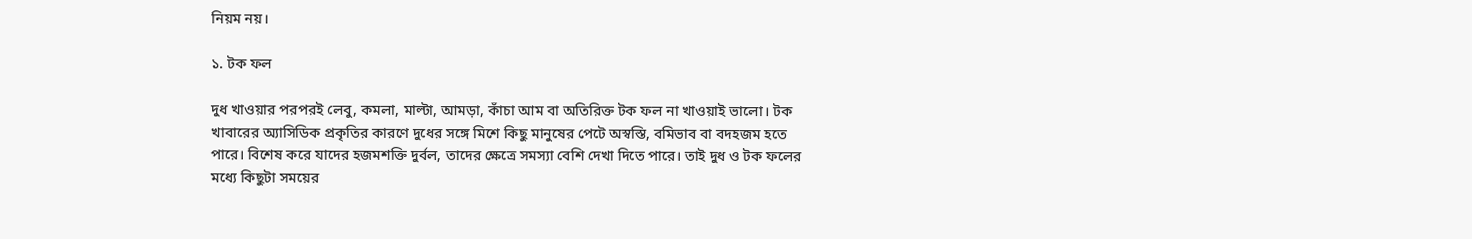নিয়ম নয়।

১. টক ফল

দুধ খাওয়ার পরপরই লেবু, কমলা, মাল্টা, আমড়া, কাঁচা আম বা অতিরিক্ত টক ফল না খাওয়াই ভালো। টক খাবারের অ্যাসিডিক প্রকৃতির কারণে দুধের সঙ্গে মিশে কিছু মানুষের পেটে অস্বস্তি, বমিভাব বা বদহজম হতে পারে। বিশেষ করে যাদের হজমশক্তি দুর্বল, তাদের ক্ষেত্রে সমস্যা বেশি দেখা দিতে পারে। তাই দুধ ও টক ফলের মধ্যে কিছুটা সময়ের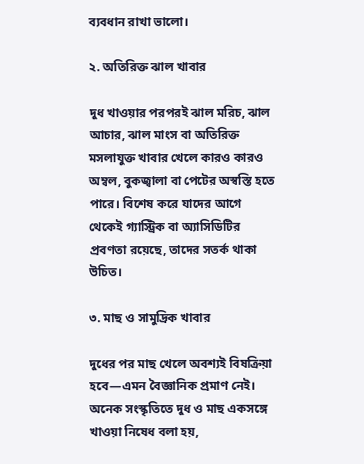ব্যবধান রাখা ভালো।

২. অতিরিক্ত ঝাল খাবার

দুধ খাওয়ার পরপরই ঝাল মরিচ, ঝাল আচার, ঝাল মাংস বা অতিরিক্ত মসলাযুক্ত খাবার খেলে কারও কারও অম্বল, বুকজ্বালা বা পেটের অস্বস্তি হতে পারে। বিশেষ করে যাদের আগে থেকেই গ্যাস্ট্রিক বা অ্যাসিডিটির প্রবণতা রয়েছে, তাদের সতর্ক থাকা উচিত।

৩. মাছ ও সামুদ্রিক খাবার

দুধের পর মাছ খেলে অবশ্যই বিষক্রিয়া হবে—এমন বৈজ্ঞানিক প্রমাণ নেই। অনেক সংস্কৃতিতে দুধ ও মাছ একসঙ্গে খাওয়া নিষেধ বলা হয়,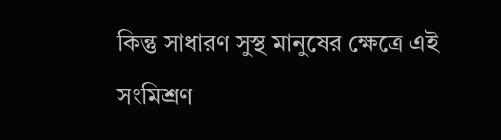কিন্তু সাধারণ সুস্থ মানুষের ক্ষেত্রে এই সংমিশ্রণ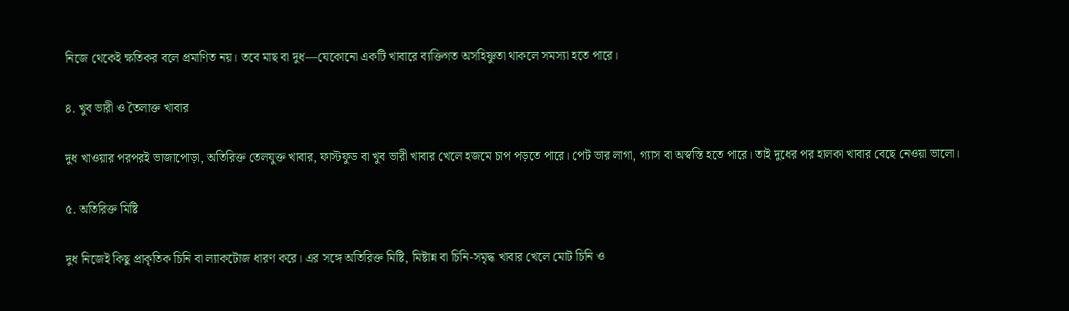নিজে থেকেই ক্ষতিকর বলে প্রমাণিত নয়। তবে মাছ বা দুধ—যেকোনো একটি খাবারে ব্যক্তিগত অসহিষ্ণুতা থাকলে সমস্যা হতে পারে।

৪. খুব ভারী ও তৈলাক্ত খাবার

দুধ খাওয়ার পরপরই ভাজাপোড়া, অতিরিক্ত তেলযুক্ত খাবার, ফাস্টফুড বা খুব ভারী খাবার খেলে হজমে চাপ পড়তে পারে। পেট ভার লাগা, গ্যাস বা অস্বস্তি হতে পারে। তাই দুধের পর হালকা খাবার বেছে নেওয়া ভালো।

৫. অতিরিক্ত মিষ্টি

দুধ নিজেই কিছু প্রাকৃতিক চিনি বা ল্যাকটোজ ধারণ করে। এর সঙ্গে অতিরিক্ত মিষ্টি, মিষ্টান্ন বা চিনি-সমৃদ্ধ খাবার খেলে মোট চিনি ও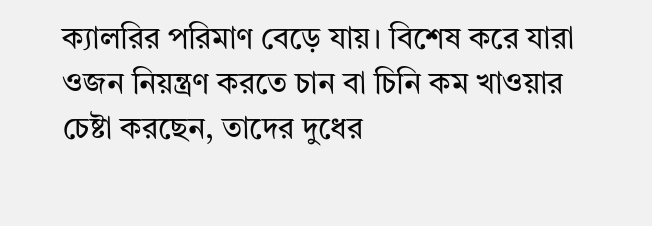ক্যালরির পরিমাণ বেড়ে যায়। বিশেষ করে যারা ওজন নিয়ন্ত্রণ করতে চান বা চিনি কম খাওয়ার চেষ্টা করছেন, তাদের দুধের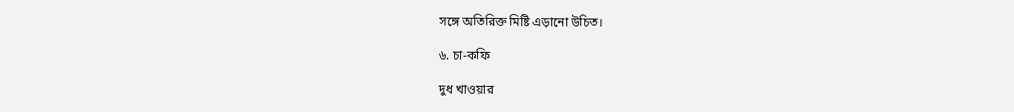সঙ্গে অতিরিক্ত মিষ্টি এড়ানো উচিত।

৬. চা-কফি

দুধ খাওয়ার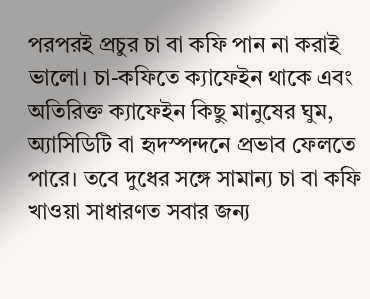পরপরই প্রচুর চা বা কফি পান না করাই ভালো। চা-কফিতে ক্যাফেইন থাকে এবং অতিরিক্ত ক্যাফেইন কিছু মানুষের ঘুম, অ্যাসিডিটি বা হৃদস্পন্দনে প্রভাব ফেলতে পারে। তবে দুধের সঙ্গে সামান্য চা বা কফি খাওয়া সাধারণত সবার জন্য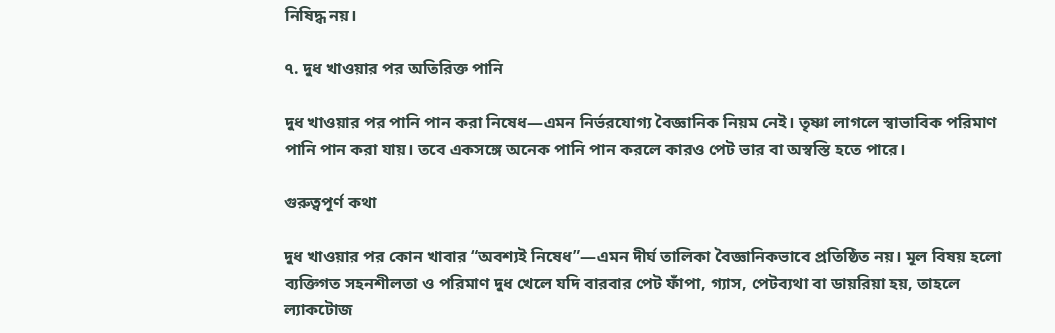নিষিদ্ধ নয়।

৭. দুধ খাওয়ার পর অতিরিক্ত পানি

দুধ খাওয়ার পর পানি পান করা নিষেধ—এমন নির্ভরযোগ্য বৈজ্ঞানিক নিয়ম নেই। তৃষ্ণা লাগলে স্বাভাবিক পরিমাণ পানি পান করা যায়। তবে একসঙ্গে অনেক পানি পান করলে কারও পেট ভার বা অস্বস্তি হতে পারে।

গুরুত্বপূর্ণ কথা

দুধ খাওয়ার পর কোন খাবার “অবশ্যই নিষেধ”—এমন দীর্ঘ তালিকা বৈজ্ঞানিকভাবে প্রতিষ্ঠিত নয়। মূল বিষয় হলো ব্যক্তিগত সহনশীলতা ও পরিমাণ দুধ খেলে যদি বারবার পেট ফাঁপা, গ্যাস, পেটব্যথা বা ডায়রিয়া হয়, তাহলে ল্যাকটোজ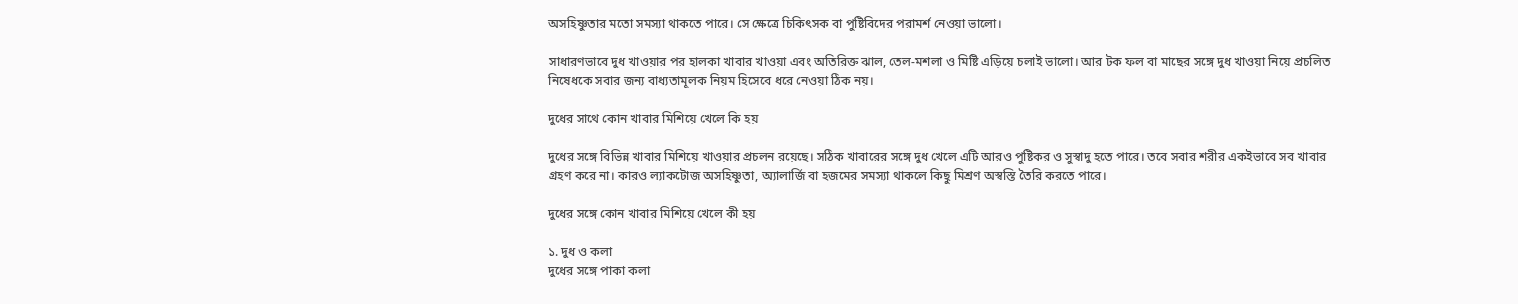অসহিষ্ণুতার মতো সমস্যা থাকতে পারে। সে ক্ষেত্রে চিকিৎসক বা পুষ্টিবিদের পরামর্শ নেওয়া ভালো।

সাধারণভাবে দুধ খাওয়ার পর হালকা খাবার খাওয়া এবং অতিরিক্ত ঝাল, তেল-মশলা ও মিষ্টি এড়িয়ে চলাই ভালো। আর টক ফল বা মাছের সঙ্গে দুধ খাওয়া নিয়ে প্রচলিত নিষেধকে সবার জন্য বাধ্যতামূলক নিয়ম হিসেবে ধরে নেওয়া ঠিক নয়।

দুধের সাথে কোন খাবার মিশিয়ে খেলে কি হয়

দুধের সঙ্গে বিভিন্ন খাবার মিশিয়ে খাওয়ার প্রচলন রয়েছে। সঠিক খাবারের সঙ্গে দুধ খেলে এটি আরও পুষ্টিকর ও সুস্বাদু হতে পারে। তবে সবার শরীর একইভাবে সব খাবার গ্রহণ করে না। কারও ল্যাকটোজ অসহিষ্ণুতা, অ্যালার্জি বা হজমের সমস্যা থাকলে কিছু মিশ্রণ অস্বস্তি তৈরি করতে পারে।

দুধের সঙ্গে কোন খাবার মিশিয়ে খেলে কী হয়

১. দুধ ও কলা
দুধের সঙ্গে পাকা কলা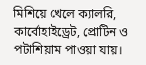মিশিয়ে খেলে ক্যালরি, কার্বোহাইড্রেট, প্রোটিন ও পটাশিয়াম পাওয়া যায়।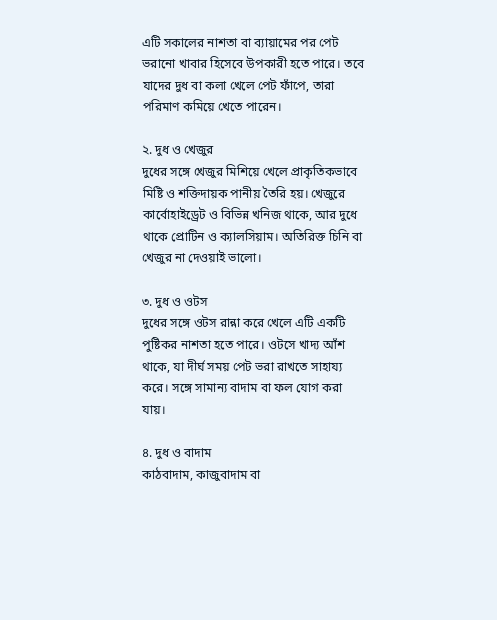এটি সকালের নাশতা বা ব্যায়ামের পর পেট ভরানো খাবার হিসেবে উপকারী হতে পারে। তবে যাদের দুধ বা কলা খেলে পেট ফাঁপে, তারা পরিমাণ কমিয়ে খেতে পারেন।

২. দুধ ও খেজুর
দুধের সঙ্গে খেজুর মিশিয়ে খেলে প্রাকৃতিকভাবে মিষ্টি ও শক্তিদায়ক পানীয় তৈরি হয়। খেজুরে কার্বোহাইড্রেট ও বিভিন্ন খনিজ থাকে, আর দুধে থাকে প্রোটিন ও ক্যালসিয়াম। অতিরিক্ত চিনি বা খেজুর না দেওয়াই ভালো।

৩. দুধ ও ওটস
দুধের সঙ্গে ওটস রান্না করে খেলে এটি একটি পুষ্টিকর নাশতা হতে পারে। ওটসে খাদ্য আঁশ থাকে, যা দীর্ঘ সময় পেট ভরা রাখতে সাহায্য করে। সঙ্গে সামান্য বাদাম বা ফল যোগ করা যায়।

৪. দুধ ও বাদাম
কাঠবাদাম, কাজুবাদাম বা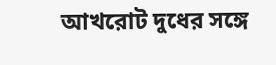আখরোট দুধের সঙ্গে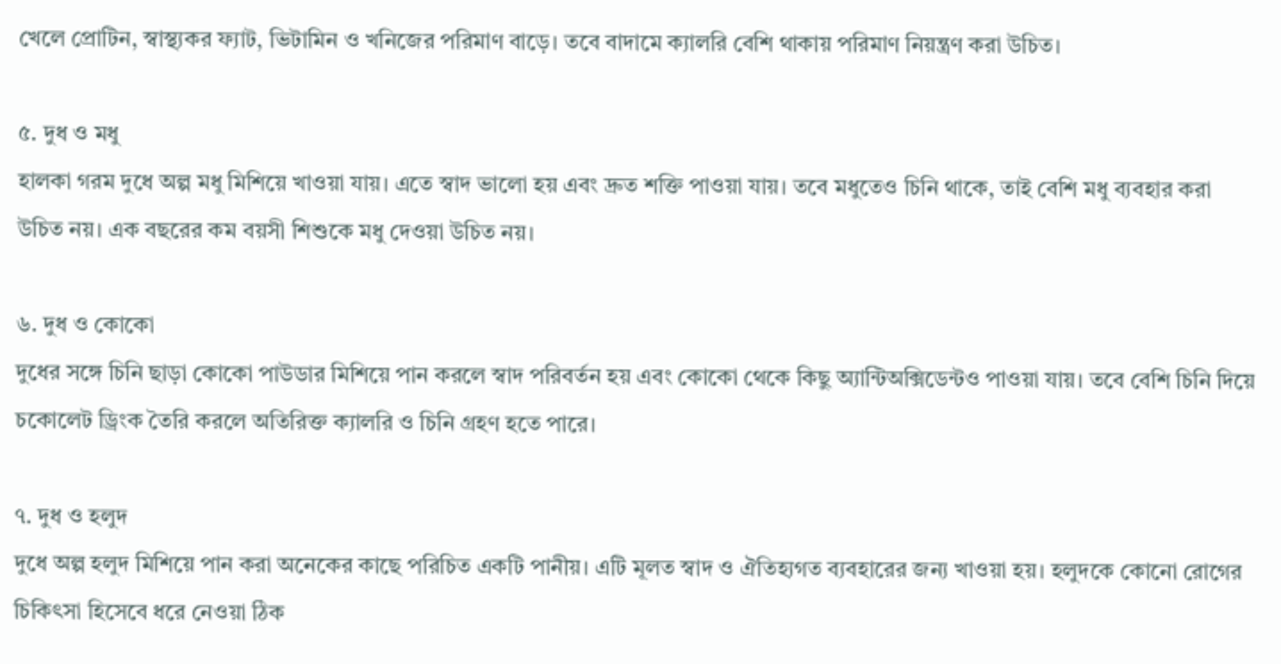খেলে প্রোটিন, স্বাস্থ্যকর ফ্যাট, ভিটামিন ও খনিজের পরিমাণ বাড়ে। তবে বাদামে ক্যালরি বেশি থাকায় পরিমাণ নিয়ন্ত্রণ করা উচিত।

৫. দুধ ও মধু
হালকা গরম দুধে অল্প মধু মিশিয়ে খাওয়া যায়। এতে স্বাদ ভালো হয় এবং দ্রুত শক্তি পাওয়া যায়। তবে মধুতেও চিনি থাকে, তাই বেশি মধু ব্যবহার করা উচিত নয়। এক বছরের কম বয়সী শিশুকে মধু দেওয়া উচিত নয়।

৬. দুধ ও কোকো
দুধের সঙ্গে চিনি ছাড়া কোকো পাউডার মিশিয়ে পান করলে স্বাদ পরিবর্তন হয় এবং কোকো থেকে কিছু অ্যান্টিঅক্সিডেন্টও পাওয়া যায়। তবে বেশি চিনি দিয়ে চকোলেট ড্রিংক তৈরি করলে অতিরিক্ত ক্যালরি ও চিনি গ্রহণ হতে পারে।

৭. দুধ ও হলুদ
দুধে অল্প হলুদ মিশিয়ে পান করা অনেকের কাছে পরিচিত একটি পানীয়। এটি মূলত স্বাদ ও ঐতিহ্যগত ব্যবহারের জন্য খাওয়া হয়। হলুদকে কোনো রোগের চিকিৎসা হিসেবে ধরে নেওয়া ঠিক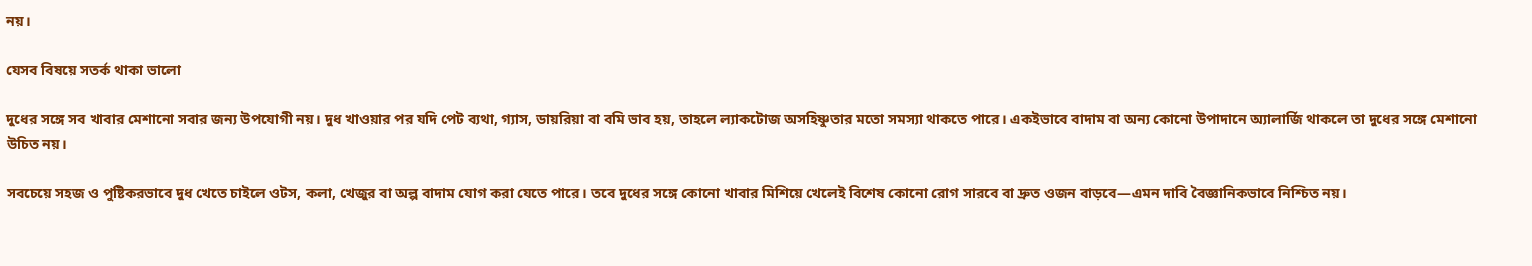নয়।

যেসব বিষয়ে সতর্ক থাকা ভালো

দুধের সঙ্গে সব খাবার মেশানো সবার জন্য উপযোগী নয়। দুধ খাওয়ার পর যদি পেট ব্যথা, গ্যাস, ডায়রিয়া বা বমি ভাব হয়, তাহলে ল্যাকটোজ অসহিষ্ণুতার মতো সমস্যা থাকতে পারে। একইভাবে বাদাম বা অন্য কোনো উপাদানে অ্যালার্জি থাকলে তা দুধের সঙ্গে মেশানো উচিত নয়।

সবচেয়ে সহজ ও পুষ্টিকরভাবে দুধ খেতে চাইলে ওটস, কলা, খেজুর বা অল্প বাদাম যোগ করা যেতে পারে। তবে দুধের সঙ্গে কোনো খাবার মিশিয়ে খেলেই বিশেষ কোনো রোগ সারবে বা দ্রুত ওজন বাড়বে—এমন দাবি বৈজ্ঞানিকভাবে নিশ্চিত নয়।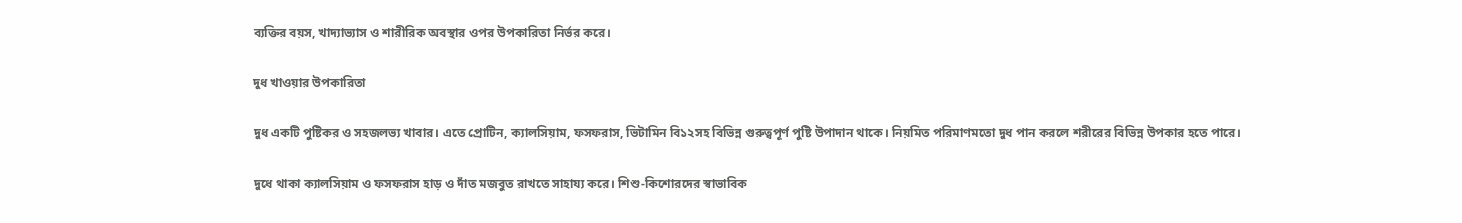ব্যক্তির বয়স, খাদ্যাভ্যাস ও শারীরিক অবস্থার ওপর উপকারিতা নির্ভর করে।

দুধ খাওয়ার উপকারিতা

দুধ একটি পুষ্টিকর ও সহজলভ্য খাবার। এতে প্রোটিন, ক্যালসিয়াম, ফসফরাস, ভিটামিন বি১২সহ বিভিন্ন গুরুত্বপূর্ণ পুষ্টি উপাদান থাকে। নিয়মিত পরিমাণমতো দুধ পান করলে শরীরের বিভিন্ন উপকার হতে পারে।

দুধে থাকা ক্যালসিয়াম ও ফসফরাস হাড় ও দাঁত মজবুত রাখতে সাহায্য করে। শিশু-কিশোরদের স্বাভাবিক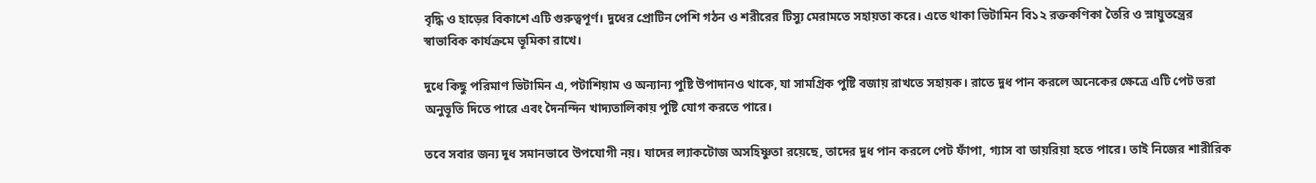বৃদ্ধি ও হাড়ের বিকাশে এটি গুরুত্বপূর্ণ। দুধের প্রোটিন পেশি গঠন ও শরীরের টিস্যু মেরামতে সহায়তা করে। এতে থাকা ভিটামিন বি১২ রক্তকণিকা তৈরি ও স্নায়ুতন্ত্রের স্বাভাবিক কার্যক্রমে ভূমিকা রাখে।

দুধে কিছু পরিমাণ ভিটামিন এ, পটাশিয়াম ও অন্যান্য পুষ্টি উপাদানও থাকে, যা সামগ্রিক পুষ্টি বজায় রাখতে সহায়ক। রাতে দুধ পান করলে অনেকের ক্ষেত্রে এটি পেট ভরা অনুভূতি দিতে পারে এবং দৈনন্দিন খাদ্যতালিকায় পুষ্টি যোগ করতে পারে।

তবে সবার জন্য দুধ সমানভাবে উপযোগী নয়। যাদের ল্যাকটোজ অসহিষ্ণুতা রয়েছে, তাদের দুধ পান করলে পেট ফাঁপা, গ্যাস বা ডায়রিয়া হতে পারে। তাই নিজের শারীরিক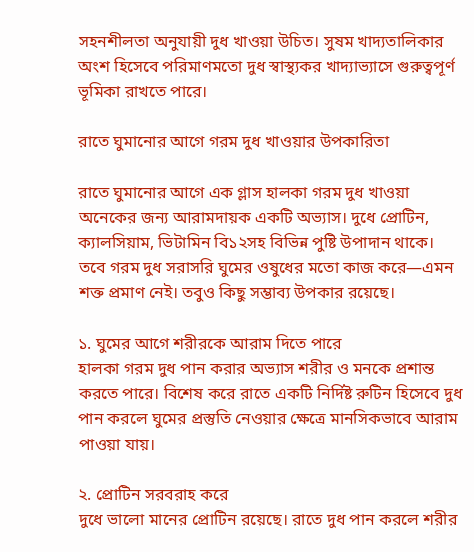সহনশীলতা অনুযায়ী দুধ খাওয়া উচিত। সুষম খাদ্যতালিকার অংশ হিসেবে পরিমাণমতো দুধ স্বাস্থ্যকর খাদ্যাভ্যাসে গুরুত্বপূর্ণ ভূমিকা রাখতে পারে।

রাতে ঘুমানোর আগে গরম দুধ খাওয়ার উপকারিতা

রাতে ঘুমানোর আগে এক গ্লাস হালকা গরম দুধ খাওয়া অনেকের জন্য আরামদায়ক একটি অভ্যাস। দুধে প্রোটিন, ক্যালসিয়াম, ভিটামিন বি১২সহ বিভিন্ন পুষ্টি উপাদান থাকে। তবে গরম দুধ সরাসরি ঘুমের ওষুধের মতো কাজ করে—এমন শক্ত প্রমাণ নেই। তবুও কিছু সম্ভাব্য উপকার রয়েছে।

১. ঘুমের আগে শরীরকে আরাম দিতে পারে
হালকা গরম দুধ পান করার অভ্যাস শরীর ও মনকে প্রশান্ত করতে পারে। বিশেষ করে রাতে একটি নির্দিষ্ট রুটিন হিসেবে দুধ পান করলে ঘুমের প্রস্তুতি নেওয়ার ক্ষেত্রে মানসিকভাবে আরাম পাওয়া যায়।

২. প্রোটিন সরবরাহ করে
দুধে ভালো মানের প্রোটিন রয়েছে। রাতে দুধ পান করলে শরীর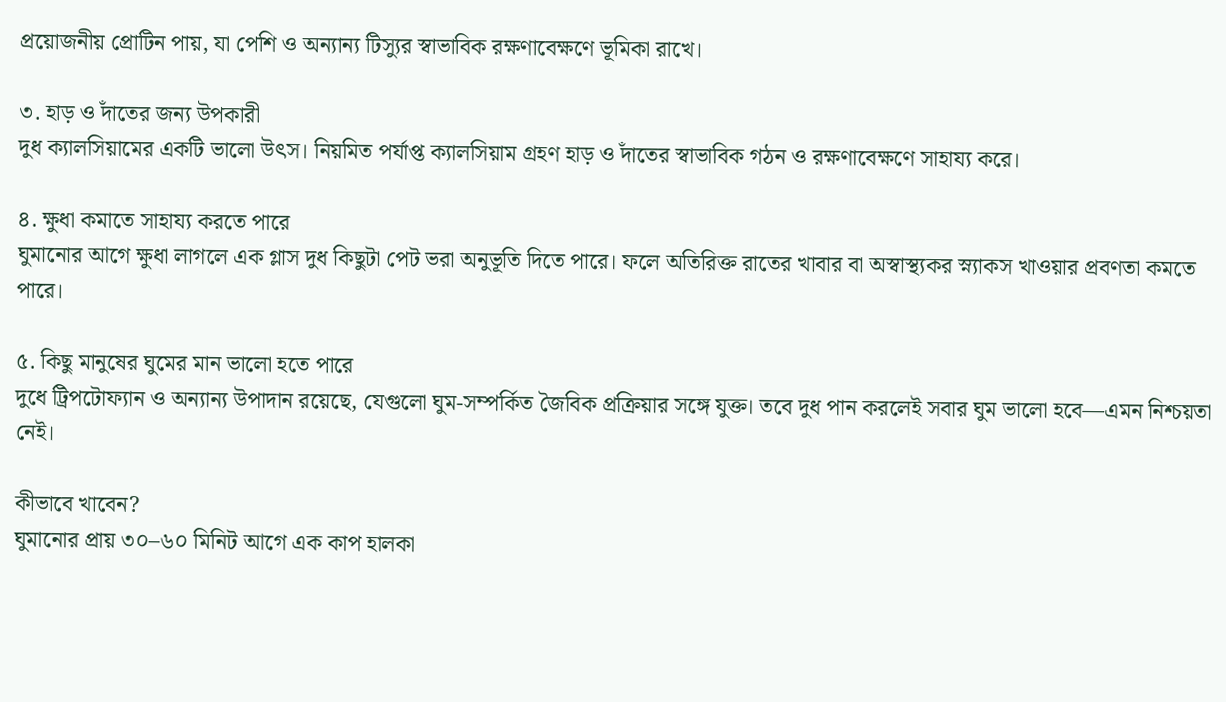প্রয়োজনীয় প্রোটিন পায়, যা পেশি ও অন্যান্য টিস্যুর স্বাভাবিক রক্ষণাবেক্ষণে ভূমিকা রাখে।

৩. হাড় ও দাঁতের জন্য উপকারী
দুধ ক্যালসিয়ামের একটি ভালো উৎস। নিয়মিত পর্যাপ্ত ক্যালসিয়াম গ্রহণ হাড় ও দাঁতের স্বাভাবিক গঠন ও রক্ষণাবেক্ষণে সাহায্য করে।

৪. ক্ষুধা কমাতে সাহায্য করতে পারে
ঘুমানোর আগে ক্ষুধা লাগলে এক গ্লাস দুধ কিছুটা পেট ভরা অনুভূতি দিতে পারে। ফলে অতিরিক্ত রাতের খাবার বা অস্বাস্থ্যকর স্ন্যাকস খাওয়ার প্রবণতা কমতে পারে।

৫. কিছু মানুষের ঘুমের মান ভালো হতে পারে
দুধে ট্রিপটোফ্যান ও অন্যান্য উপাদান রয়েছে, যেগুলো ঘুম-সম্পর্কিত জৈবিক প্রক্রিয়ার সঙ্গে যুক্ত। তবে দুধ পান করলেই সবার ঘুম ভালো হবে—এমন নিশ্চয়তা নেই।

কীভাবে খাবেন?
ঘুমানোর প্রায় ৩০–৬০ মিনিট আগে এক কাপ হালকা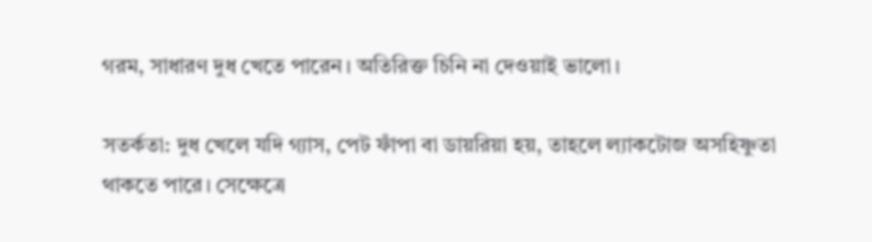গরম, সাধারণ দুধ খেতে পারেন। অতিরিক্ত চিনি না দেওয়াই ভালো।

সতর্কতা: দুধ খেলে যদি গ্যাস, পেট ফাঁপা বা ডায়রিয়া হয়, তাহলে ল্যাকটোজ অসহিষ্ণুতা থাকতে পারে। সেক্ষেত্রে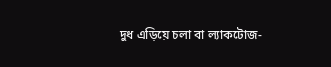দুধ এড়িয়ে চলা বা ল্যাকটোজ-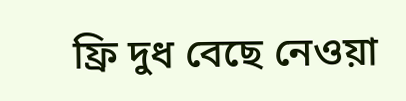ফ্রি দুধ বেছে নেওয়া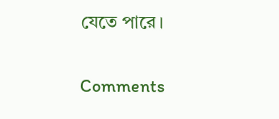যেতে পারে।

Comments